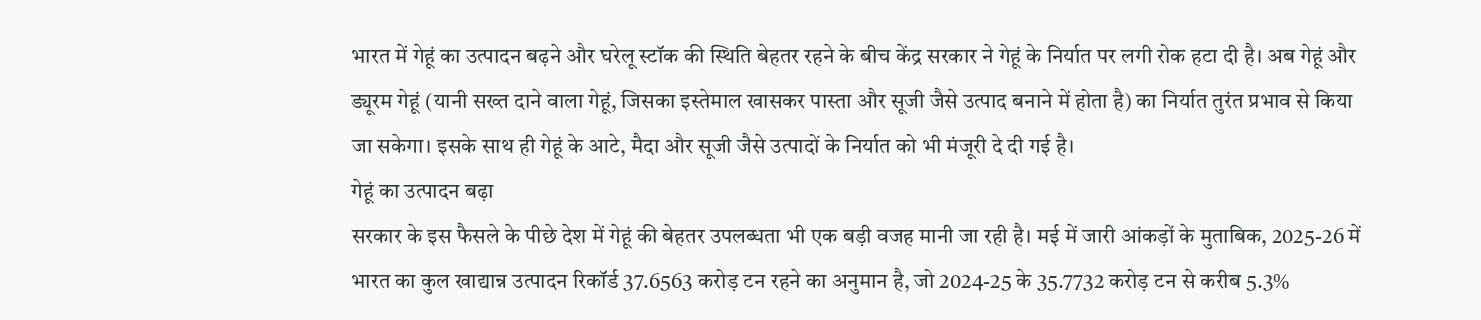भारत में गेहूं का उत्पादन बढ़ने और घरेलू स्टॉक की स्थिति बेहतर रहने के बीच केंद्र सरकार ने गेहूं के निर्यात पर लगी रोक हटा दी है। अब गेहूं और ड्यूरम गेहूं (यानी सख्त दाने वाला गेहूं, जिसका इस्तेमाल खासकर पास्ता और सूजी जैसे उत्पाद बनाने में होता है) का निर्यात तुरंत प्रभाव से किया जा सकेगा। इसके साथ ही गेहूं के आटे, मैदा और सूजी जैसे उत्पादों के निर्यात को भी मंजूरी दे दी गई है।
गेहूं का उत्पादन बढ़ा
सरकार के इस फैसले के पीछे देश में गेहूं की बेहतर उपलब्धता भी एक बड़ी वजह मानी जा रही है। मई में जारी आंकड़ों के मुताबिक, 2025-26 में भारत का कुल खाद्यान्न उत्पादन रिकॉर्ड 37.6563 करोड़ टन रहने का अनुमान है, जो 2024-25 के 35.7732 करोड़ टन से करीब 5.3%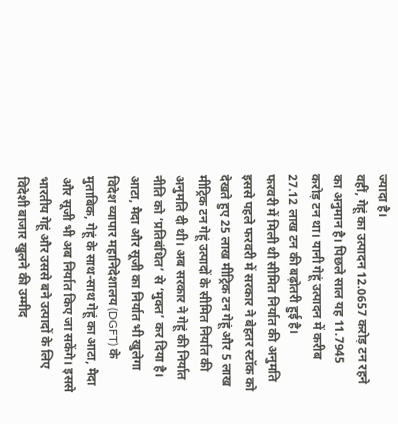ज्यादा है।
वहीं, गेहूं का उत्पादन 12.0657 करोड़ टन रहने का अनुमान है। पिछले साल यह 11.7945 करोड़ टन था। यानी गेहूं उत्पादन में करीब 27.12 लाख टन की बढ़ोतरी हुई है।
फरवरी में मिली थी सीमित निर्यात की अनुमति
इससे पहले फरवरी में सरकार ने बेहतर स्टॉक को देखते हुए 25 लाख मीट्रिक टन गेहूं और 5 लाख मीट्रिक टन गेहूं उत्पादों के सीमित निर्यात की अनुमति दी थी। अब सरकार ने गेहूं की निर्यात नीति को ‘प्रतिबंधित’ से ‘मुक्त’ कर दिया है।
आटा, मैदा और सूजी का निर्यात भी खुलेगा
विदेश व्यापार महानिदेशालय (DGFT) के मुताबिक, गेहूं के साथ-साथ गेहूं का आटा, मैदा और सूजी भी अब निर्यात किए जा सकेंगे। इससे भारतीय गेहूं और उससे बने उत्पादों के लिए विदेशी बाजार खुलने की उम्मीद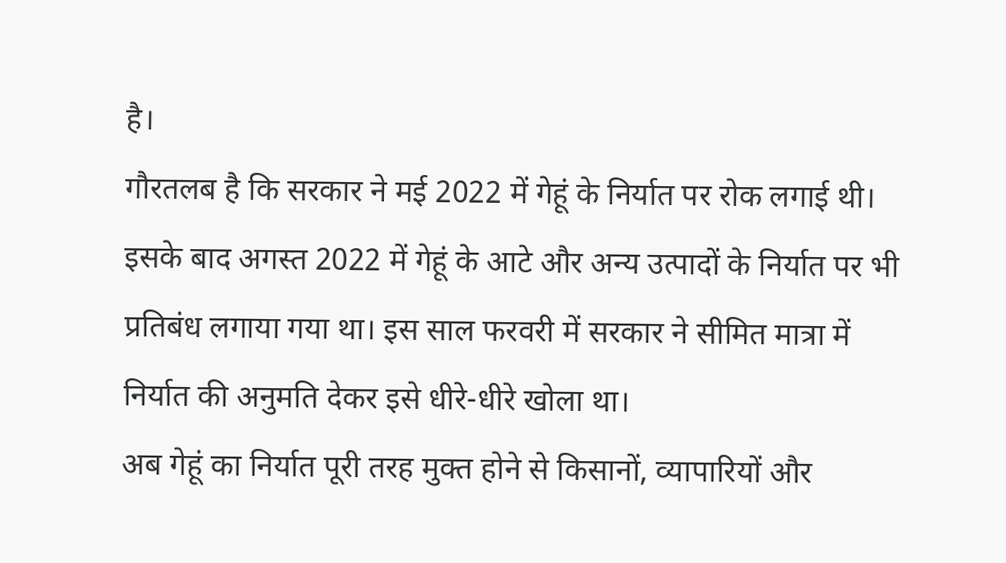है।
गौरतलब है कि सरकार ने मई 2022 में गेहूं के निर्यात पर रोक लगाई थी। इसके बाद अगस्त 2022 में गेहूं के आटे और अन्य उत्पादों के निर्यात पर भी प्रतिबंध लगाया गया था। इस साल फरवरी में सरकार ने सीमित मात्रा में निर्यात की अनुमति देकर इसे धीरे-धीरे खोला था।
अब गेहूं का निर्यात पूरी तरह मुक्त होने से किसानों, व्यापारियों और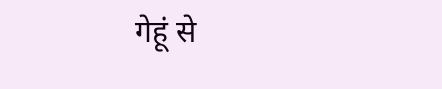गेहूं से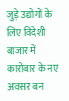जुड़े उद्योगों के लिए विदेशी बाजार में कारोबार के नए अवसर बन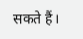सकते हैं।